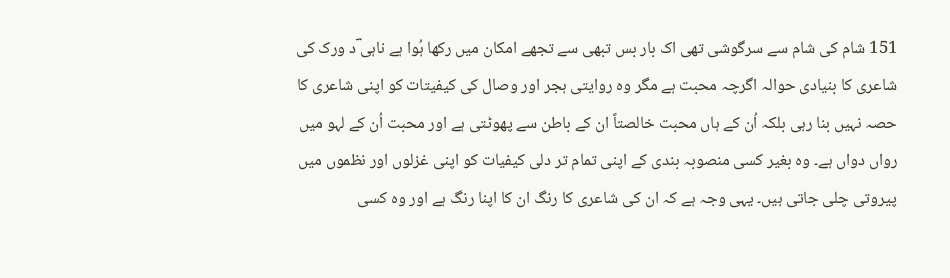151 شام کی شام سے سرگوشی تھی اک بار بس تبھی سے تجھے امکان میں رکھا ہُوا ہے ناہی ؔد ورک کی شاعری کا بنیادی حوالہ اگرچہ محبت ہے مگر وه روایتی ہجر اور وصال کی کیفیتات کو اپنی شاعری کا حصہ نہیں بنا رہی بلکہ اُن کے ہاں محبت خالصتاً ان کے باطن سے پھوٹتی ہے اور محبت اُن کے لہو میں رواں دواں ہے۔ وه بغیر کسی منصوبہ بندی کے اپنی تمام تر دلی کیفیات کو اپنی غزلوں اور نظموں میں پیروتی چلی جاتی ہیں۔ یہی وجہ ہے کہ ان کی شاعری کا رنگ ان کا اپنا رنگ ہے اور وه کسی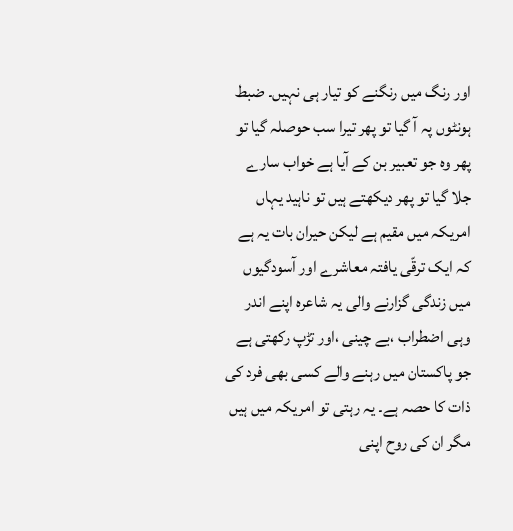اور رنگ میں رنگنے کو تیار ہی نہیں۔ ضبط ہونٹوں پہ آ گیا تو پھر تیرا سب حوصلہ گیا تو پھر وه جو تعبیر بن کے آیا ہے خواب سارے جلا گیا تو پھر دیکھتے ہیں تو ناہید یہاں امریکہ میں مقیم ہے لیکن حیران بات یہ ہے کہ ایک ترقّی یافتہ معاشرے اور آسودگیوں میں زندگی گزارنے والی یہ شاعره اپنے اندر وہی اضطراب ،بے چینی ،اور تڑپ رکھتی ہے جو پاکستان میں رہنے والے کسی بھی فرد کی ذات کا حصہ ہے۔ یہ رہتی تو امریکہ میں ہیں مگر ان کی روح اپنی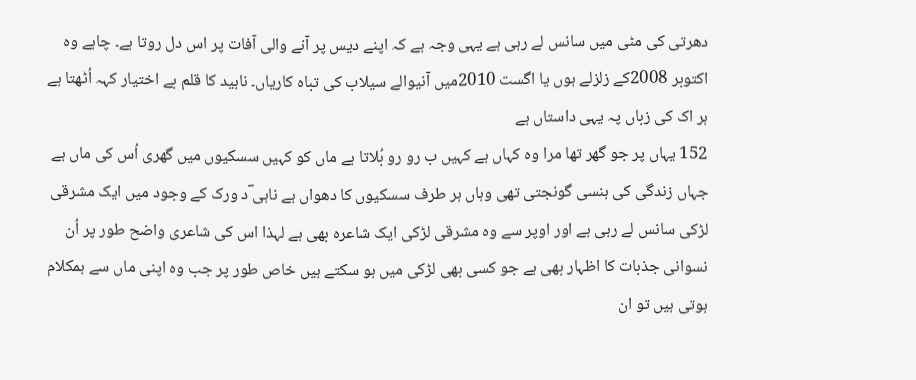دھرتی کی مٹی میں سانس لے رہی ہے یہی وجہ ہے کہ اپنے دیس پر آنے والی آفات پر اس دل روتا ہے۔ چاہے وه اکتوبر 2008کے زلزلے ہوں یا اگست 2010میں آنیوالے سیلاب کی تباه کاریاں۔ ناہید کا قلم بے اختیار کہہ اُٹھتا ہے ہر اک کی زباں پہ یہی داستاں ہے
152 یہاں پر جو گھر تھا مرا وه کہاں ہے کہیں ب رو رو بُلاتا ہے ماں کو کہیں سسکیوں میں گھری اُس کی ماں ہے جہاں زندگی کی ہنسی گونجتی تھی وہاں ہر طرف سسکیوں کا دھواں ہے ناہی ؔد ورک کے وجود میں ایک مشرقی لڑکی سانس لے رہی ہے اور اوپر سے وه مشرقی لڑکی ایک شاعره بھی ہے لہذا اس کی شاعری واضح طور پر اُن نسوانی جذبات کا اظہار بھی ہے جو کسی بھی لڑکی میں ہو سکتے ہیں خاص طور پر جب وه اپنی ماں سے ہمکلام ہوتی ہیں تو ان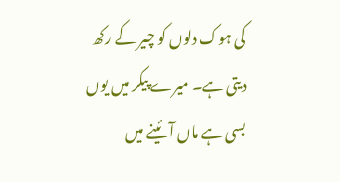کی ہوک دلوں کو چیر کے رکھ دیتی ہے۔ میرے پیکر میں یوں بسی ہے ماں آئینے میں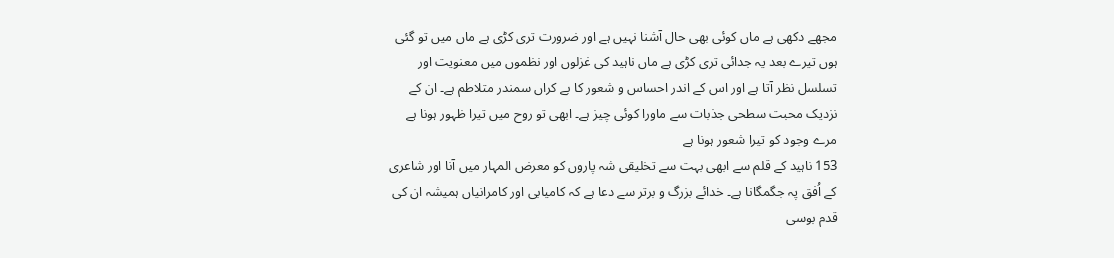مجھے دکھی ہے ماں کوئی بھی حال آشنا نہیں ہے اور ضرورت تری کڑی ہے ماں میں تو گئی ہوں تیرے بعد یہ جدائی تری کڑی ہے ماں ناہید کی غزلوں اور نظموں میں معنویت اور تسلسل نظر آتا ہے اور اس کے اندر احساس و شعور کا بے کراں سمندر متلاطم ہے۔ ان کے نزدیک محبت سطحی جذبات سے ماورا کوئی چیز ہے۔ ابھی تو روح میں تیرا ظہور ہونا ہے مرے وجود کو تیرا شعور ہونا ہے
153 ناہید کے قلم سے ابھی بہت سے تخلیقی شہ پاروں کو معرض المہار میں آنا اور شاعری کے اُفق پہ جگمگانا ہے۔ خدائے بزرگ و برتر سے دعا ہے کہ کامیابی اور کامرانیاں ہمیشہ ان کی قدم بوسی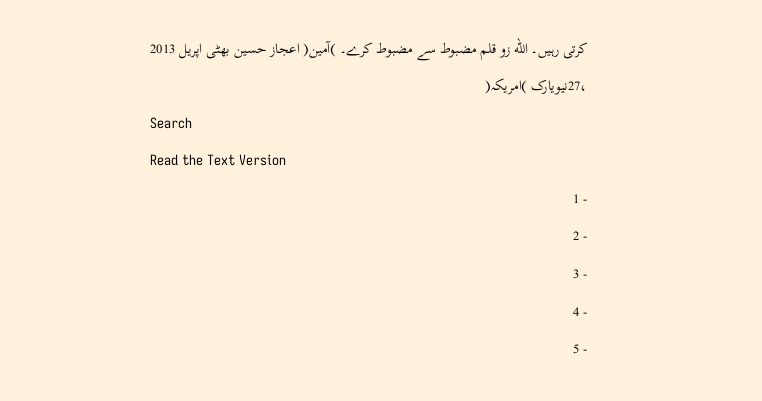کرتی رہیں۔ الله زو قلم مضبوط سے مضبوط کرے۔ )آمین( اعجاز حسین بھٹی اپریل 2013 ،27نیویارک )امریکہ(
Search
Read the Text Version
- 1
- 2
- 3
- 4
- 5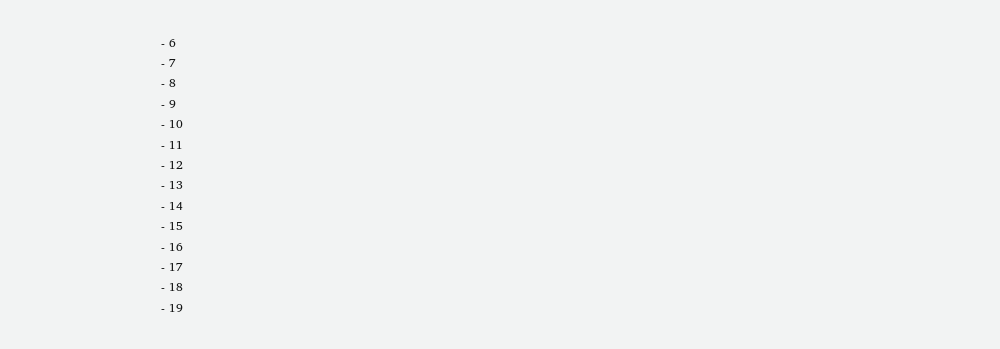- 6
- 7
- 8
- 9
- 10
- 11
- 12
- 13
- 14
- 15
- 16
- 17
- 18
- 19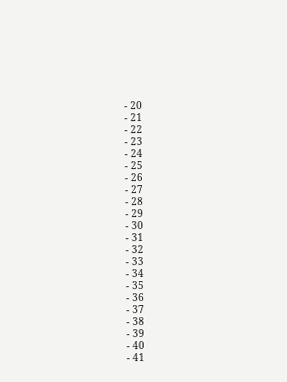- 20
- 21
- 22
- 23
- 24
- 25
- 26
- 27
- 28
- 29
- 30
- 31
- 32
- 33
- 34
- 35
- 36
- 37
- 38
- 39
- 40
- 41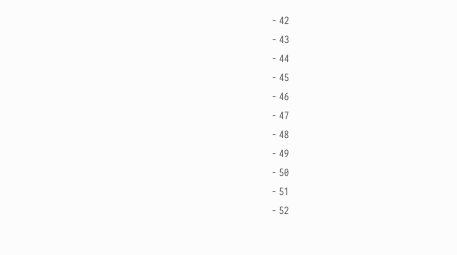- 42
- 43
- 44
- 45
- 46
- 47
- 48
- 49
- 50
- 51
- 52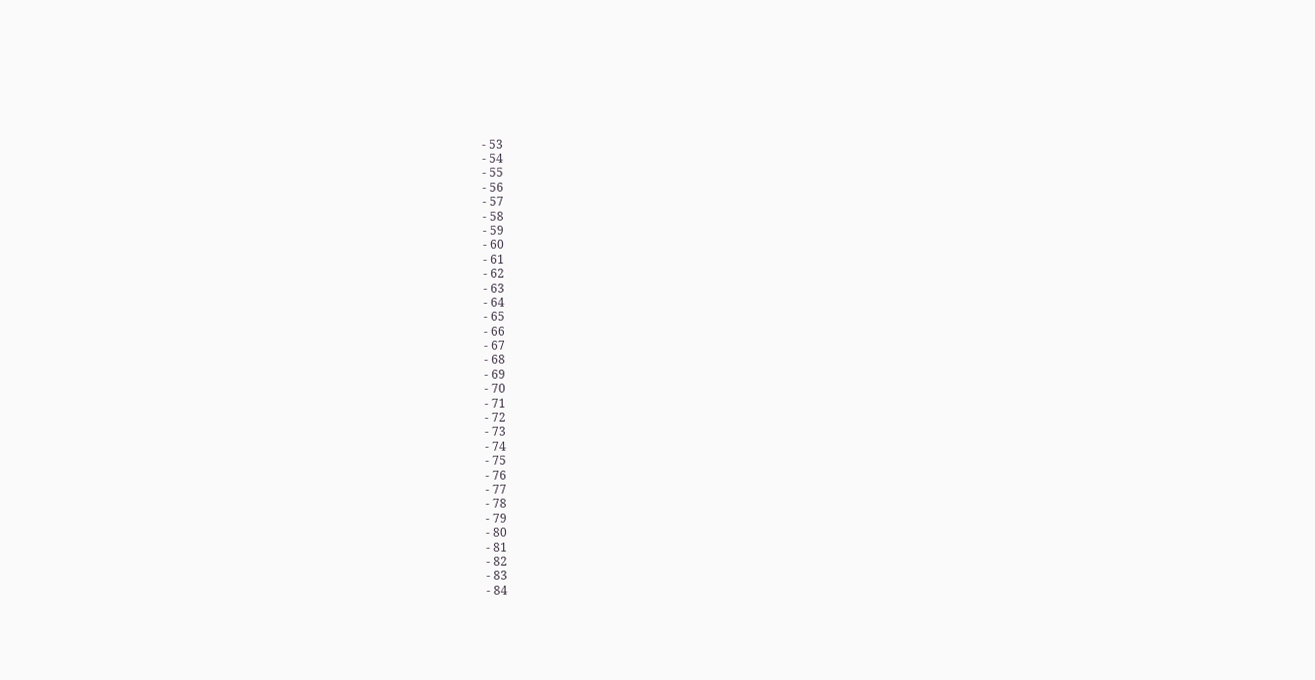- 53
- 54
- 55
- 56
- 57
- 58
- 59
- 60
- 61
- 62
- 63
- 64
- 65
- 66
- 67
- 68
- 69
- 70
- 71
- 72
- 73
- 74
- 75
- 76
- 77
- 78
- 79
- 80
- 81
- 82
- 83
- 84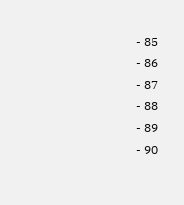- 85
- 86
- 87
- 88
- 89
- 90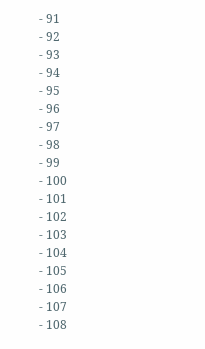- 91
- 92
- 93
- 94
- 95
- 96
- 97
- 98
- 99
- 100
- 101
- 102
- 103
- 104
- 105
- 106
- 107
- 108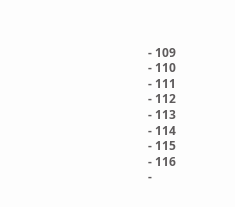- 109
- 110
- 111
- 112
- 113
- 114
- 115
- 116
-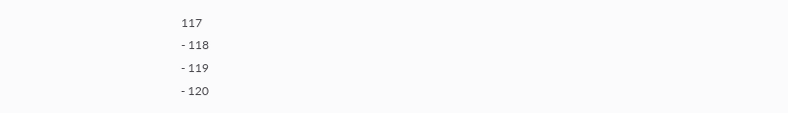117
- 118
- 119
- 120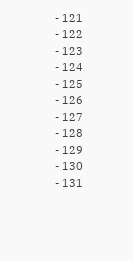- 121
- 122
- 123
- 124
- 125
- 126
- 127
- 128
- 129
- 130
- 131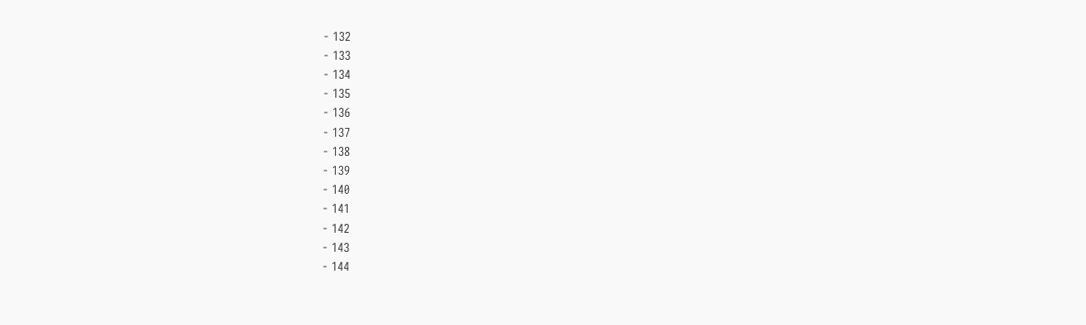- 132
- 133
- 134
- 135
- 136
- 137
- 138
- 139
- 140
- 141
- 142
- 143
- 144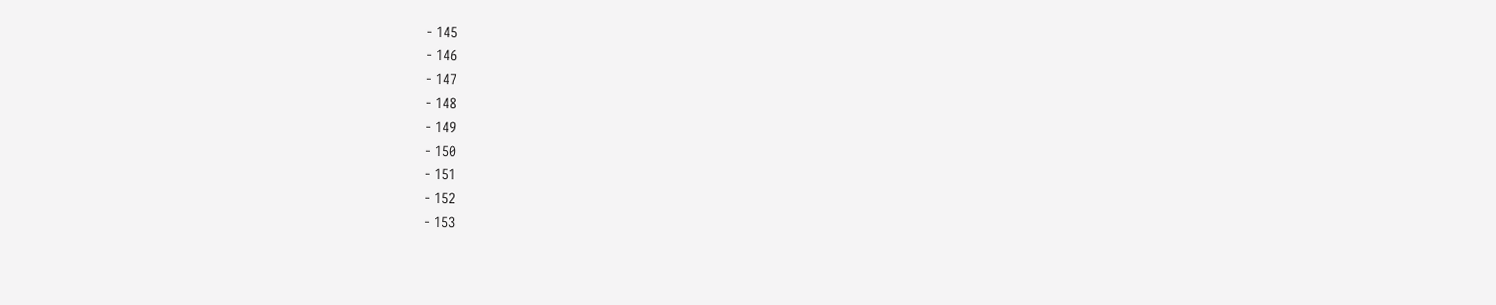- 145
- 146
- 147
- 148
- 149
- 150
- 151
- 152
- 153